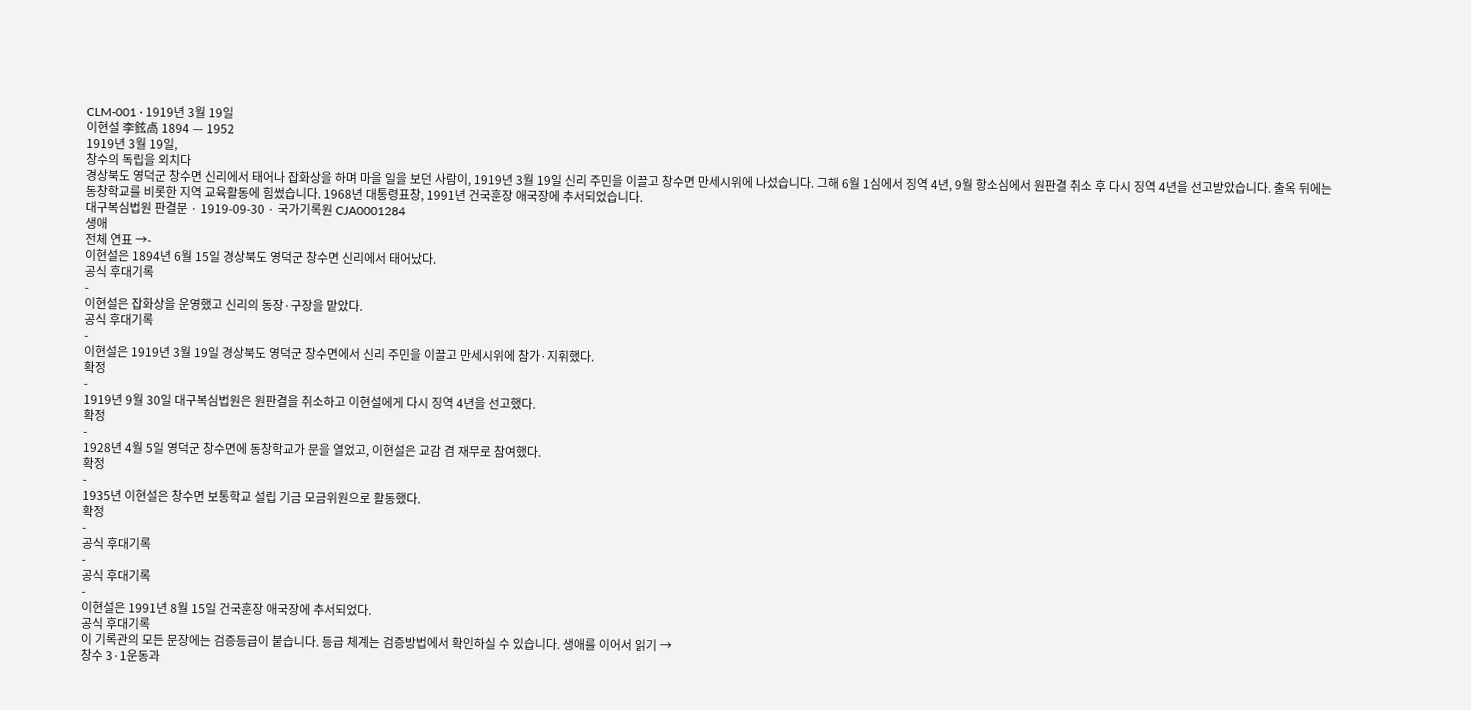CLM-001 · 1919년 3월 19일
이현설 李鉉卨 1894 — 1952
1919년 3월 19일,
창수의 독립을 외치다
경상북도 영덕군 창수면 신리에서 태어나 잡화상을 하며 마을 일을 보던 사람이, 1919년 3월 19일 신리 주민을 이끌고 창수면 만세시위에 나섰습니다. 그해 6월 1심에서 징역 4년, 9월 항소심에서 원판결 취소 후 다시 징역 4년을 선고받았습니다. 출옥 뒤에는 동창학교를 비롯한 지역 교육활동에 힘썼습니다. 1968년 대통령표창, 1991년 건국훈장 애국장에 추서되었습니다.
대구복심법원 판결문 · 1919-09-30 · 국가기록원 CJA0001284
생애
전체 연표 →-
이현설은 1894년 6월 15일 경상북도 영덕군 창수면 신리에서 태어났다.
공식 후대기록
-
이현설은 잡화상을 운영했고 신리의 동장·구장을 맡았다.
공식 후대기록
-
이현설은 1919년 3월 19일 경상북도 영덕군 창수면에서 신리 주민을 이끌고 만세시위에 참가·지휘했다.
확정
-
1919년 9월 30일 대구복심법원은 원판결을 취소하고 이현설에게 다시 징역 4년을 선고했다.
확정
-
1928년 4월 5일 영덕군 창수면에 동창학교가 문을 열었고, 이현설은 교감 겸 재무로 참여했다.
확정
-
1935년 이현설은 창수면 보통학교 설립 기금 모금위원으로 활동했다.
확정
-
공식 후대기록
-
공식 후대기록
-
이현설은 1991년 8월 15일 건국훈장 애국장에 추서되었다.
공식 후대기록
이 기록관의 모든 문장에는 검증등급이 붙습니다. 등급 체계는 검증방법에서 확인하실 수 있습니다. 생애를 이어서 읽기 →
창수 3·1운동과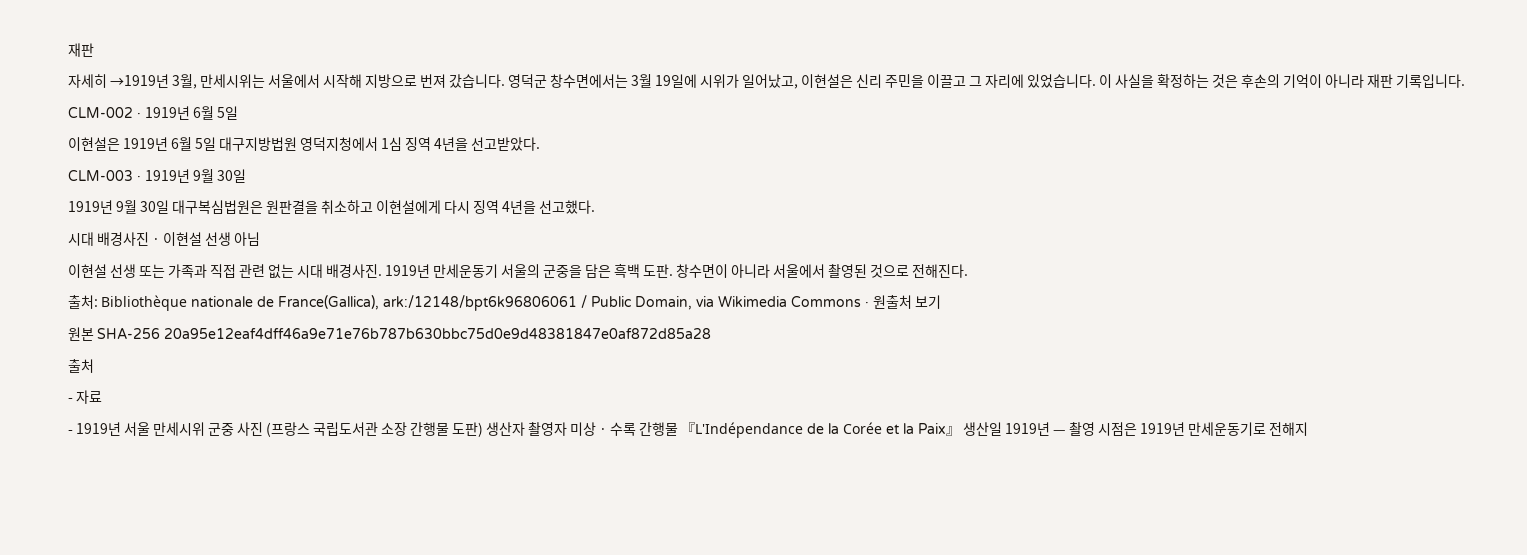재판
자세히 →1919년 3월, 만세시위는 서울에서 시작해 지방으로 번져 갔습니다. 영덕군 창수면에서는 3월 19일에 시위가 일어났고, 이현설은 신리 주민을 이끌고 그 자리에 있었습니다. 이 사실을 확정하는 것은 후손의 기억이 아니라 재판 기록입니다.
CLM-002 · 1919년 6월 5일
이현설은 1919년 6월 5일 대구지방법원 영덕지청에서 1심 징역 4년을 선고받았다.
CLM-003 · 1919년 9월 30일
1919년 9월 30일 대구복심법원은 원판결을 취소하고 이현설에게 다시 징역 4년을 선고했다.
시대 배경사진 · 이현설 선생 아님
이현설 선생 또는 가족과 직접 관련 없는 시대 배경사진. 1919년 만세운동기 서울의 군중을 담은 흑백 도판. 창수면이 아니라 서울에서 촬영된 것으로 전해진다.
출처: Bibliothèque nationale de France(Gallica), ark:/12148/bpt6k96806061 / Public Domain, via Wikimedia Commons · 원출처 보기
원본 SHA-256 20a95e12eaf4dff46a9e71e76b787b630bbc75d0e9d48381847e0af872d85a28
출처
- 자료
- 1919년 서울 만세시위 군중 사진 (프랑스 국립도서관 소장 간행물 도판) 생산자 촬영자 미상 · 수록 간행물 『L'Indépendance de la Corée et la Paix』 생산일 1919년 — 촬영 시점은 1919년 만세운동기로 전해지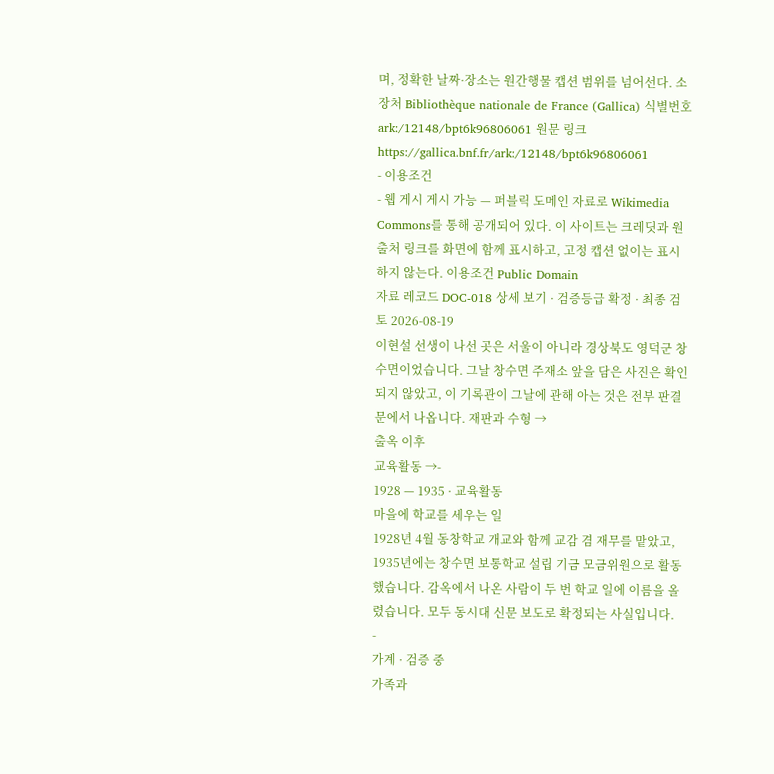며, 정확한 날짜·장소는 원간행물 캡션 범위를 넘어선다. 소장처 Bibliothèque nationale de France (Gallica) 식별번호 ark:/12148/bpt6k96806061 원문 링크 https://gallica.bnf.fr/ark:/12148/bpt6k96806061
- 이용조건
- 웹 게시 게시 가능 — 퍼블릭 도메인 자료로 Wikimedia Commons를 통해 공개되어 있다. 이 사이트는 크레딧과 원출처 링크를 화면에 함께 표시하고, 고정 캡션 없이는 표시하지 않는다. 이용조건 Public Domain
자료 레코드 DOC-018 상세 보기 · 검증등급 확정 · 최종 검토 2026-08-19
이현설 선생이 나선 곳은 서울이 아니라 경상북도 영덕군 창수면이었습니다. 그날 창수면 주재소 앞을 담은 사진은 확인되지 않았고, 이 기록관이 그날에 관해 아는 것은 전부 판결문에서 나옵니다. 재판과 수형 →
출옥 이후
교육활동 →-
1928 — 1935 · 교육활동
마을에 학교를 세우는 일
1928년 4월 동창학교 개교와 함께 교감 겸 재무를 맡았고, 1935년에는 창수면 보통학교 설립 기금 모금위원으로 활동했습니다. 감옥에서 나온 사람이 두 번 학교 일에 이름을 올렸습니다. 모두 동시대 신문 보도로 확정되는 사실입니다.
-
가계 · 검증 중
가족과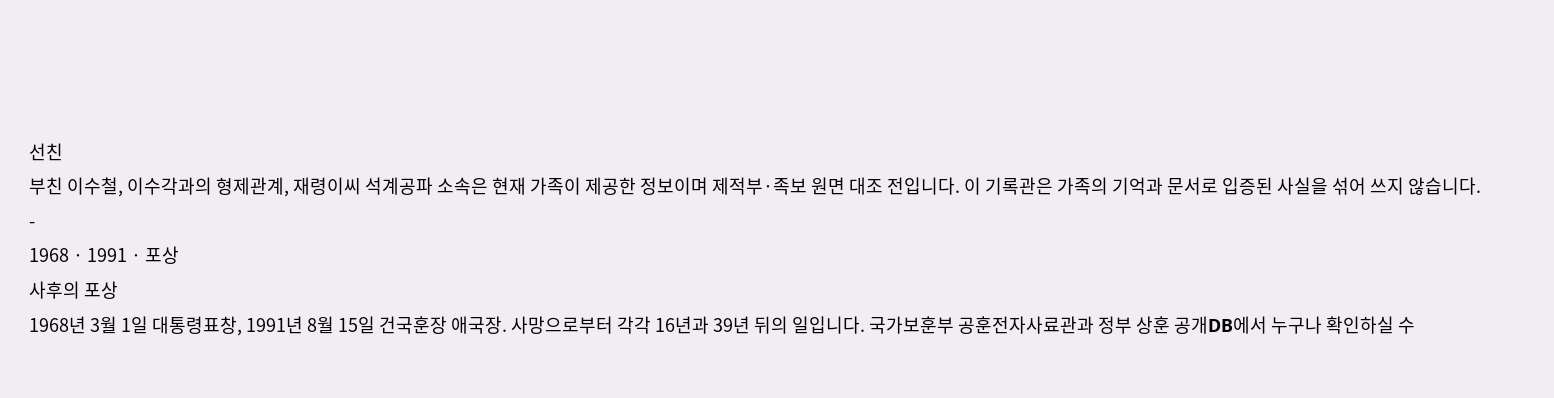선친
부친 이수철, 이수각과의 형제관계, 재령이씨 석계공파 소속은 현재 가족이 제공한 정보이며 제적부·족보 원면 대조 전입니다. 이 기록관은 가족의 기억과 문서로 입증된 사실을 섞어 쓰지 않습니다.
-
1968 · 1991 · 포상
사후의 포상
1968년 3월 1일 대통령표창, 1991년 8월 15일 건국훈장 애국장. 사망으로부터 각각 16년과 39년 뒤의 일입니다. 국가보훈부 공훈전자사료관과 정부 상훈 공개DB에서 누구나 확인하실 수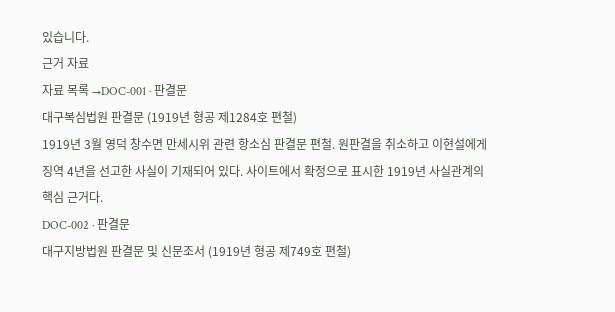있습니다.
근거 자료
자료 목록 →DOC-001 · 판결문
대구복심법원 판결문 (1919년 형공 제1284호 편철)
1919년 3월 영덕 창수면 만세시위 관련 항소심 판결문 편철. 원판결을 취소하고 이현설에게 징역 4년을 선고한 사실이 기재되어 있다. 사이트에서 확정으로 표시한 1919년 사실관계의 핵심 근거다.
DOC-002 · 판결문
대구지방법원 판결문 및 신문조서 (1919년 형공 제749호 편철)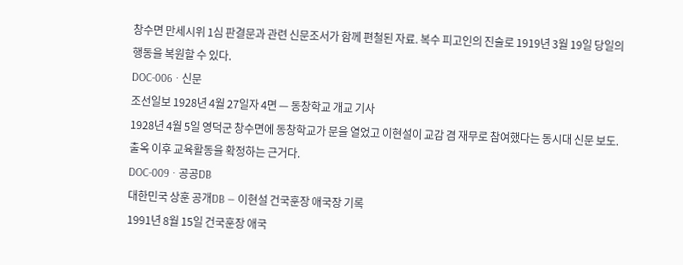창수면 만세시위 1심 판결문과 관련 신문조서가 함께 편철된 자료. 복수 피고인의 진술로 1919년 3월 19일 당일의 행동을 복원할 수 있다.
DOC-006 · 신문
조선일보 1928년 4월 27일자 4면 — 동창학교 개교 기사
1928년 4월 5일 영덕군 창수면에 동창학교가 문을 열었고 이현설이 교감 겸 재무로 참여했다는 동시대 신문 보도. 출옥 이후 교육활동을 확정하는 근거다.
DOC-009 · 공공DB
대한민국 상훈 공개DB — 이현설 건국훈장 애국장 기록
1991년 8월 15일 건국훈장 애국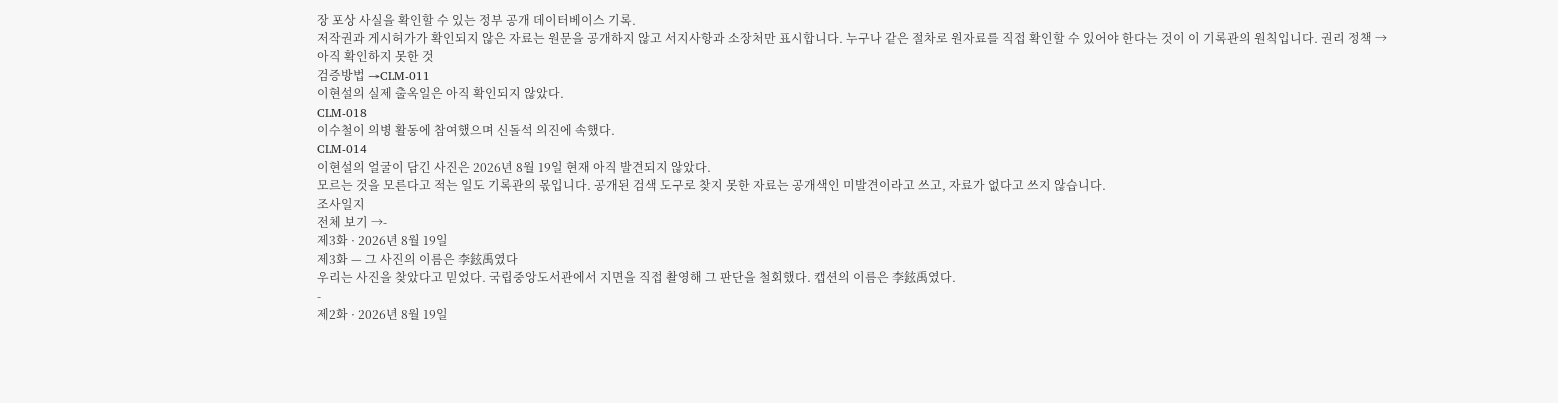장 포상 사실을 확인할 수 있는 정부 공개 데이터베이스 기록.
저작권과 게시허가가 확인되지 않은 자료는 원문을 공개하지 않고 서지사항과 소장처만 표시합니다. 누구나 같은 절차로 원자료를 직접 확인할 수 있어야 한다는 것이 이 기록관의 원칙입니다. 권리 정책 →
아직 확인하지 못한 것
검증방법 →CLM-011
이현설의 실제 출옥일은 아직 확인되지 않았다.
CLM-018
이수철이 의병 활동에 참여했으며 신돌석 의진에 속했다.
CLM-014
이현설의 얼굴이 담긴 사진은 2026년 8월 19일 현재 아직 발견되지 않았다.
모르는 것을 모른다고 적는 일도 기록관의 몫입니다. 공개된 검색 도구로 찾지 못한 자료는 공개색인 미발견이라고 쓰고, 자료가 없다고 쓰지 않습니다.
조사일지
전체 보기 →-
제3화 · 2026년 8월 19일
제3화 — 그 사진의 이름은 李鉉禹였다
우리는 사진을 찾았다고 믿었다. 국립중앙도서관에서 지면을 직접 촬영해 그 판단을 철회했다. 캡션의 이름은 李鉉禹였다.
-
제2화 · 2026년 8월 19일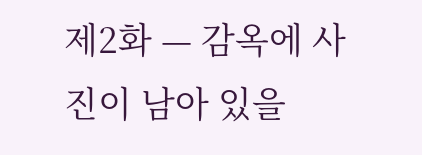제2화 — 감옥에 사진이 남아 있을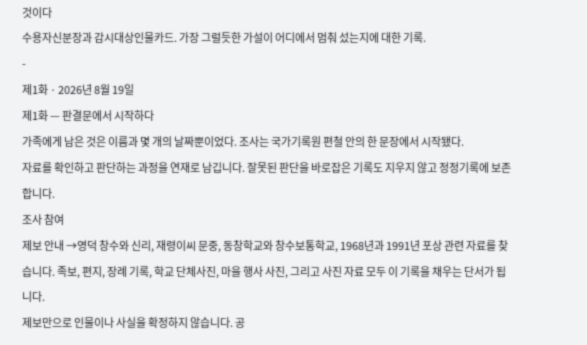것이다
수용자신분장과 감시대상인물카드. 가장 그럴듯한 가설이 어디에서 멈춰 섰는지에 대한 기록.
-
제1화 · 2026년 8월 19일
제1화 — 판결문에서 시작하다
가족에게 남은 것은 이름과 몇 개의 날짜뿐이었다. 조사는 국가기록원 편철 안의 한 문장에서 시작됐다.
자료를 확인하고 판단하는 과정을 연재로 남깁니다. 잘못된 판단을 바로잡은 기록도 지우지 않고 정정기록에 보존합니다.
조사 참여
제보 안내 →영덕 창수와 신리, 재령이씨 문중, 동창학교와 창수보통학교, 1968년과 1991년 포상 관련 자료를 찾습니다. 족보, 편지, 장례 기록, 학교 단체사진, 마을 행사 사진, 그리고 사진 자료 모두 이 기록을 채우는 단서가 됩니다.
제보만으로 인물이나 사실을 확정하지 않습니다. 공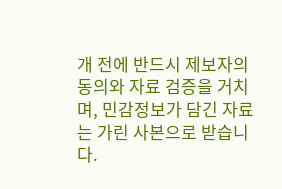개 전에 반드시 제보자의 동의와 자료 검증을 거치며, 민감정보가 담긴 자료는 가린 사본으로 받습니다.